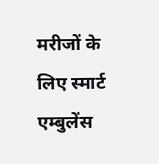मरीजों के लिए स्मार्ट एम्बुलेंस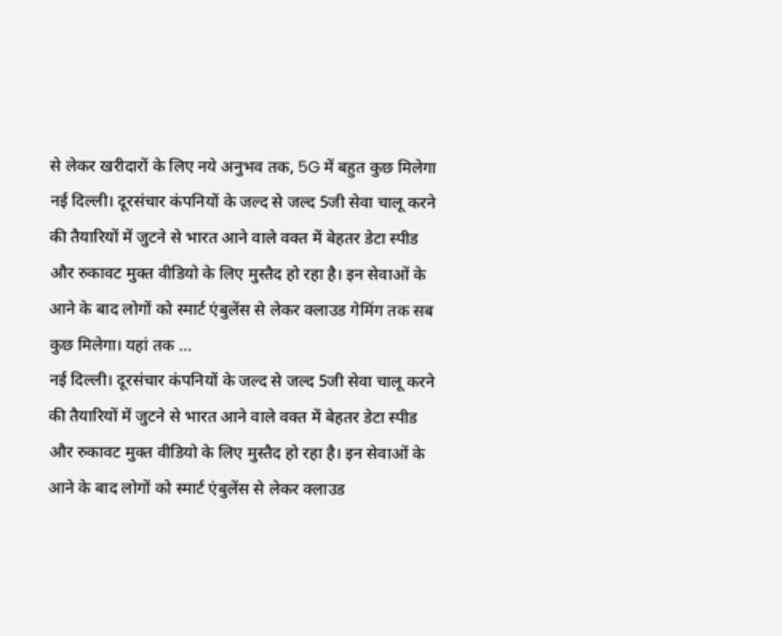से लेकर खरीदारों के लिए नये अनुभव तक, 5G में बहुत कुछ मिलेगा
नई दिल्ली। दूरसंचार कंपनियों के जल्द से जल्द 5जी सेवा चालू करने की तैयारियों में जुटने से भारत आने वाले वक्त में बेहतर डेटा स्पीड और रुकावट मुक्त वीडियो के लिए मुस्तैद हो रहा है। इन सेवाओं के आने के बाद लोगों को स्मार्ट एंबुलेंस से लेकर क्लाउड गेमिंग तक सब कुछ मिलेगा। यहां तक …
नई दिल्ली। दूरसंचार कंपनियों के जल्द से जल्द 5जी सेवा चालू करने की तैयारियों में जुटने से भारत आने वाले वक्त में बेहतर डेटा स्पीड और रुकावट मुक्त वीडियो के लिए मुस्तैद हो रहा है। इन सेवाओं के आने के बाद लोगों को स्मार्ट एंबुलेंस से लेकर क्लाउड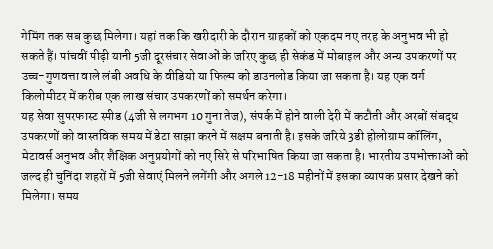गेमिंग तक सब कुछ मिलेगा। यहां तक कि खरीदारी के दौरान ग्राहकों को एकदम नए तरह के अनुभव भी हो सकते हैं। पांचवीं पीढ़ी यानी 5जी दूरसंचार सेवाओं के जरिए कुछ ही सेकंड में मोबाइल और अन्य उपकरणों पर उच्च-गुणवत्ता वाले लंबी अवधि के वीडियो या फिल्म को डाउनलोड किया जा सकता है। यह एक वर्ग किलोमीटर में करीब एक लाख संचार उपकरणों को समर्थन करेगा।
यह सेवा सुपरफास्ट स्पीड (4जी से लगभग 10 गुना तेज), संपर्क में होने वाली देरी में कटौती और अरबों संबद्ध उपकरणों को वास्तविक समय में डेटा साझा करने में सक्षम बनाती है। इसके जरिये 3डी होलोग्राम कॉलिंग, मेटावर्स अनुभव और शैक्षिक अनुप्रयोगों को नए सिरे से परिभाषित किया जा सकता है। भारतीय उपभोक्ताओं को जल्द ही चुनिंदा शहरों में 5जी सेवाएं मिलने लगेंगी और अगले 12-18 महीनों में इसका व्यापक प्रसार देखने को मिलेगा। समय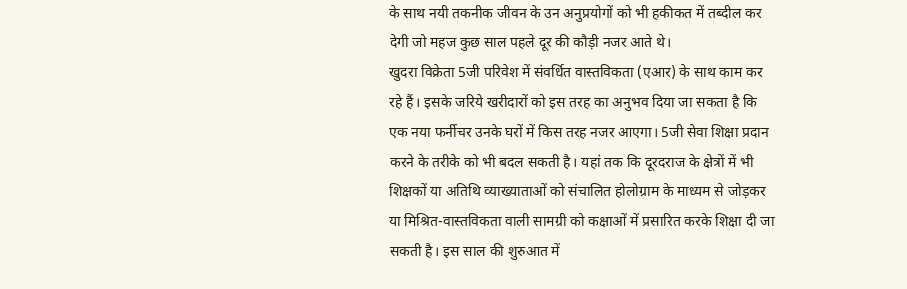के साथ नयी तकनीक जीवन के उन अनुप्रयोगों को भी हकीकत में तब्दील कर देगी जो महज कुछ साल पहले दूर की कौड़ी नजर आते थे।
खुदरा विक्रेता 5जी परिवेश में संवर्धित वास्तविकता (एआर) के साथ काम कर रहे हैं। इसके जरिये खरीदारों को इस तरह का अनुभव दिया जा सकता है कि एक नया फर्नीचर उनके घरों में किस तरह नजर आएगा। 5जी सेवा शिक्षा प्रदान करने के तरीके को भी बदल सकती है। यहां तक कि दूरदराज के क्षेत्रों में भी शिक्षकों या अतिथि व्याख्याताओं को संचालित होलोग्राम के माध्यम से जोड़कर या मिश्रित-वास्तविकता वाली सामग्री को कक्षाओं में प्रसारित करके शिक्षा दी जा सकती है। इस साल की शुरुआत में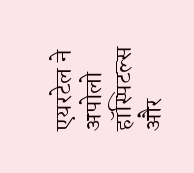एयरटेल ने अपोलो हॉस्पिटल्स और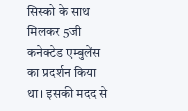सिस्को के साथ मिलकर 5जी कनेक्टेड एम्बुलेंस का प्रदर्शन किया था। इसकी मदद से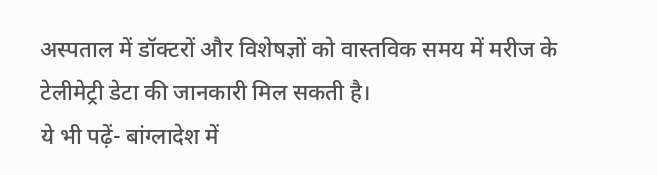अस्पताल में डॉक्टरों और विशेषज्ञों को वास्तविक समय में मरीज के टेलीमेट्री डेटा की जानकारी मिल सकती है।
ये भी पढ़ें- बांग्लादेश में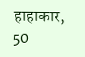हाहाकार, 50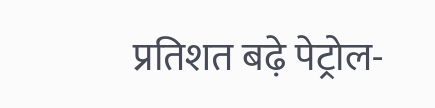प्रतिशत बढ़े पेट्रोल-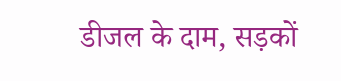डीजल के दाम, सड़कों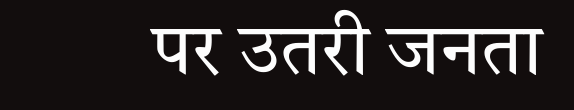पर उतरी जनता